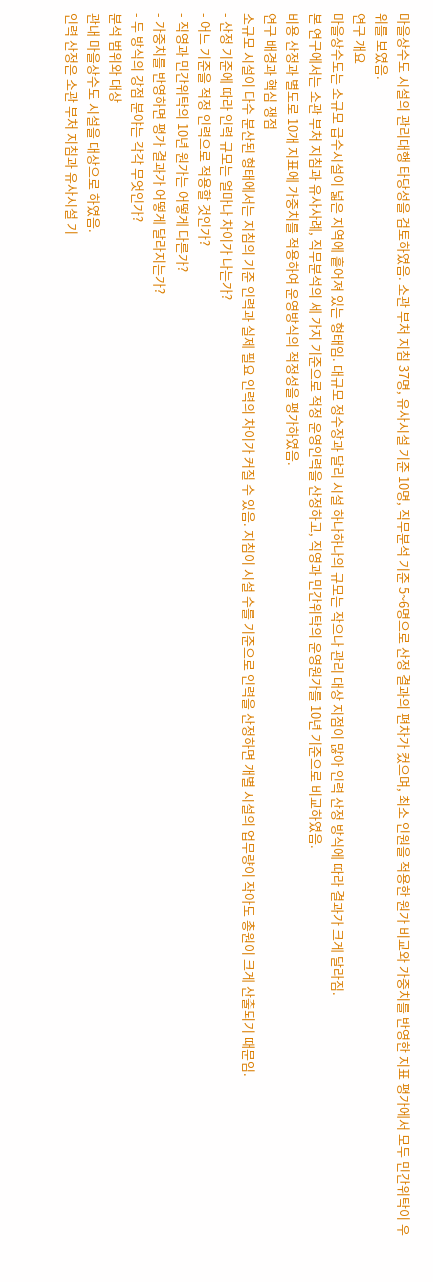마을상수도 시설의 관리대행 타당성을 검토하였음. 소관 부처 지침 37명, 유사시설 기준 10명, 직무분석 기준 5~6명으로 산정 결과의 편차가 컸으며, 최소 인원을 적용한 원가 비교와 가중치를 반영한 지표 평가에서 모두 민간위탁이 우위를 보였음.
연구 개요
마을상수도는 소규모 급수시설이 넓은 지역에 흩어져 있는 형태임. 대규모 정수장과 달리 시설 하나하나의 규모는 작으나 관리 대상 지점이 많아 인력 산정 방식에 따라 결과가 크게 달라짐.
본 연구에서는 소관 부처 지침과 유사사례, 직무분석의 세 가지 기준으로 적정 운영인력을 산정하고, 직영과 민간위탁의 운영원가를 10년 기준으로 비교하였음.
비용 산정과 별도로 10개 지표에 가중치를 적용하여 운영방식의 적정성을 평가하였음.
연구 배경과 핵심 쟁점
소규모 시설이 다수 분산된 형태에서는 지침의 기준 인력과 실제 필요 인력의 차이가 커질 수 있음. 지침이 시설 수를 기준으로 인력을 산정하면 개별 시설의 업무량이 작아도 총원이 크게 산출되기 때문임.
- 산정 기준에 따라 인력 규모는 얼마나 차이가 나는가?
- 어느 기준을 적정 인력으로 적용할 것인가?
- 직영과 민간위탁의 10년 원가는 어떻게 다른가?
- 가중치를 반영하면 평가 결과가 어떻게 달라지는가?
- 두 방식의 강점 분야는 각각 무엇인가?
분석 범위와 대상
관내 마을상수도 시설을 대상으로 하였음.
인력 산정은 소관 부처 지침과 유사시설 기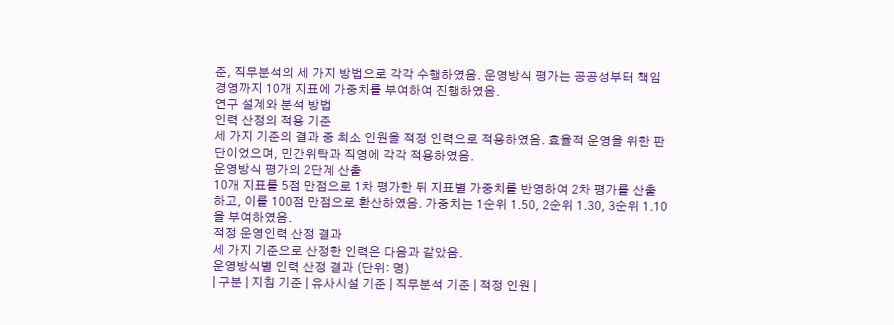준, 직무분석의 세 가지 방법으로 각각 수행하였음. 운영방식 평가는 공공성부터 책임경영까지 10개 지표에 가중치를 부여하여 진행하였음.
연구 설계와 분석 방법
인력 산정의 적용 기준
세 가지 기준의 결과 중 최소 인원을 적정 인력으로 적용하였음. 효율적 운영을 위한 판단이었으며, 민간위탁과 직영에 각각 적용하였음.
운영방식 평가의 2단계 산출
10개 지표를 5점 만점으로 1차 평가한 뒤 지표별 가중치를 반영하여 2차 평가를 산출하고, 이를 100점 만점으로 환산하였음. 가중치는 1순위 1.50, 2순위 1.30, 3순위 1.10을 부여하였음.
적정 운영인력 산정 결과
세 가지 기준으로 산정한 인력은 다음과 같았음.
운영방식별 인력 산정 결과 (단위: 명)
| 구분 | 지침 기준 | 유사시설 기준 | 직무분석 기준 | 적정 인원 |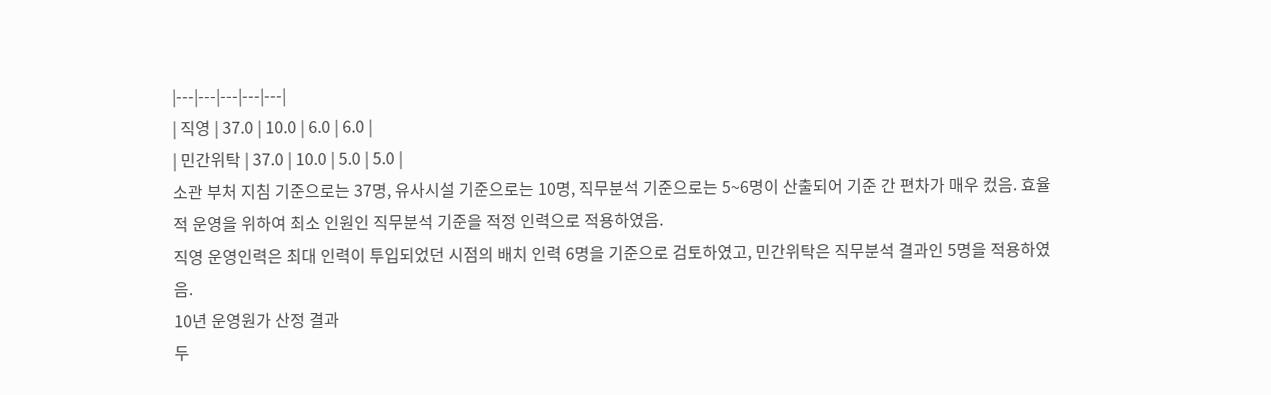|---|---|---|---|---|
| 직영 | 37.0 | 10.0 | 6.0 | 6.0 |
| 민간위탁 | 37.0 | 10.0 | 5.0 | 5.0 |
소관 부처 지침 기준으로는 37명, 유사시설 기준으로는 10명, 직무분석 기준으로는 5~6명이 산출되어 기준 간 편차가 매우 컸음. 효율적 운영을 위하여 최소 인원인 직무분석 기준을 적정 인력으로 적용하였음.
직영 운영인력은 최대 인력이 투입되었던 시점의 배치 인력 6명을 기준으로 검토하였고, 민간위탁은 직무분석 결과인 5명을 적용하였음.
10년 운영원가 산정 결과
두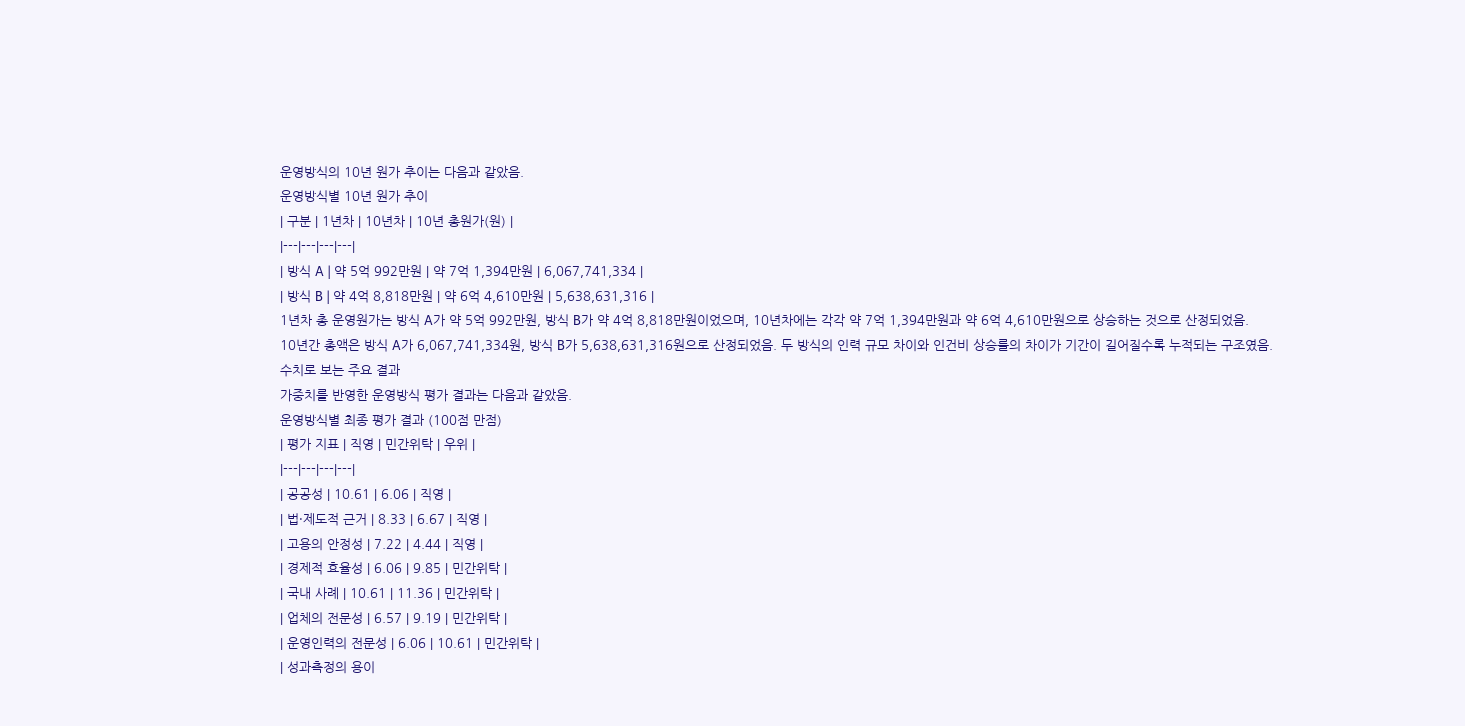운영방식의 10년 원가 추이는 다음과 같았음.
운영방식별 10년 원가 추이
| 구분 | 1년차 | 10년차 | 10년 총원가(원) |
|---|---|---|---|
| 방식 A | 약 5억 992만원 | 약 7억 1,394만원 | 6,067,741,334 |
| 방식 B | 약 4억 8,818만원 | 약 6억 4,610만원 | 5,638,631,316 |
1년차 총 운영원가는 방식 A가 약 5억 992만원, 방식 B가 약 4억 8,818만원이었으며, 10년차에는 각각 약 7억 1,394만원과 약 6억 4,610만원으로 상승하는 것으로 산정되었음.
10년간 총액은 방식 A가 6,067,741,334원, 방식 B가 5,638,631,316원으로 산정되었음. 두 방식의 인력 규모 차이와 인건비 상승률의 차이가 기간이 길어질수록 누적되는 구조였음.
수치로 보는 주요 결과
가중치를 반영한 운영방식 평가 결과는 다음과 같았음.
운영방식별 최종 평가 결과 (100점 만점)
| 평가 지표 | 직영 | 민간위탁 | 우위 |
|---|---|---|---|
| 공공성 | 10.61 | 6.06 | 직영 |
| 법·제도적 근거 | 8.33 | 6.67 | 직영 |
| 고용의 안정성 | 7.22 | 4.44 | 직영 |
| 경제적 효율성 | 6.06 | 9.85 | 민간위탁 |
| 국내 사례 | 10.61 | 11.36 | 민간위탁 |
| 업체의 전문성 | 6.57 | 9.19 | 민간위탁 |
| 운영인력의 전문성 | 6.06 | 10.61 | 민간위탁 |
| 성과측정의 용이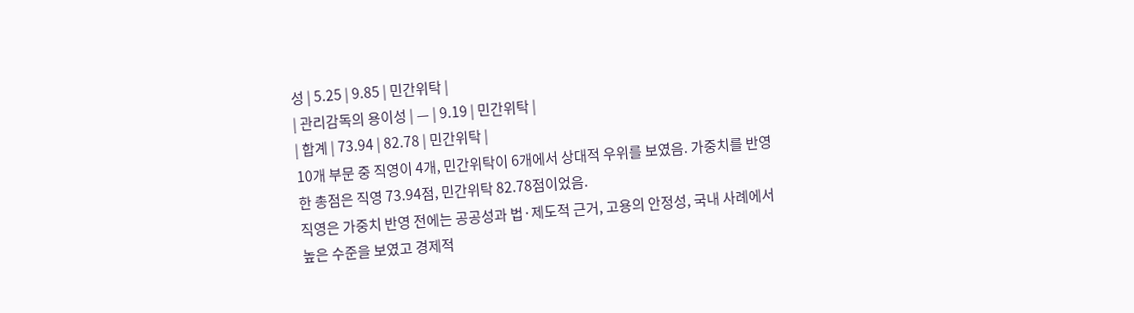성 | 5.25 | 9.85 | 민간위탁 |
| 관리감독의 용이성 | — | 9.19 | 민간위탁 |
| 합계 | 73.94 | 82.78 | 민간위탁 |
10개 부문 중 직영이 4개, 민간위탁이 6개에서 상대적 우위를 보였음. 가중치를 반영한 총점은 직영 73.94점, 민간위탁 82.78점이었음.
직영은 가중치 반영 전에는 공공성과 법·제도적 근거, 고용의 안정성, 국내 사례에서 높은 수준을 보였고 경제적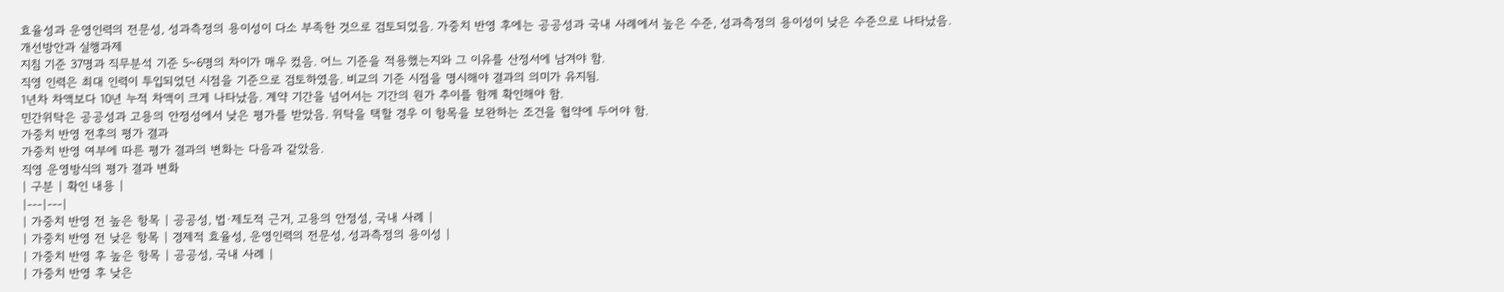효율성과 운영인력의 전문성, 성과측정의 용이성이 다소 부족한 것으로 검토되었음. 가중치 반영 후에는 공공성과 국내 사례에서 높은 수준, 성과측정의 용이성이 낮은 수준으로 나타났음.
개선방안과 실행과제
지침 기준 37명과 직무분석 기준 5~6명의 차이가 매우 컸음. 어느 기준을 적용했는지와 그 이유를 산정서에 남겨야 함.
직영 인력은 최대 인력이 투입되었던 시점을 기준으로 검토하였음. 비교의 기준 시점을 명시해야 결과의 의미가 유지됨.
1년차 차액보다 10년 누적 차액이 크게 나타났음. 계약 기간을 넘어서는 기간의 원가 추이를 함께 확인해야 함.
민간위탁은 공공성과 고용의 안정성에서 낮은 평가를 받았음. 위탁을 택할 경우 이 항목을 보완하는 조건을 협약에 두어야 함.
가중치 반영 전후의 평가 결과
가중치 반영 여부에 따른 평가 결과의 변화는 다음과 같았음.
직영 운영방식의 평가 결과 변화
| 구분 | 확인 내용 |
|---|---|
| 가중치 반영 전 높은 항목 | 공공성, 법·제도적 근거, 고용의 안정성, 국내 사례 |
| 가중치 반영 전 낮은 항목 | 경제적 효율성, 운영인력의 전문성, 성과측정의 용이성 |
| 가중치 반영 후 높은 항목 | 공공성, 국내 사례 |
| 가중치 반영 후 낮은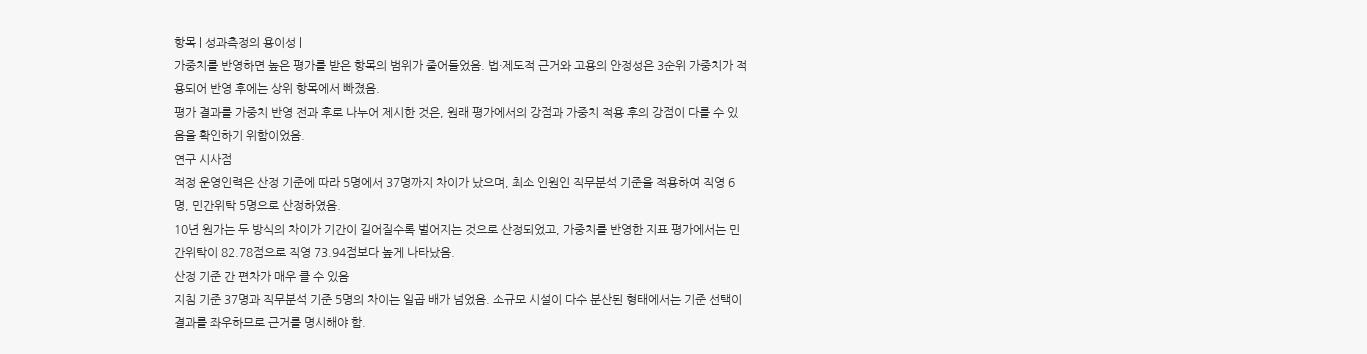항목 | 성과측정의 용이성 |
가중치를 반영하면 높은 평가를 받은 항목의 범위가 줄어들었음. 법·제도적 근거와 고용의 안정성은 3순위 가중치가 적용되어 반영 후에는 상위 항목에서 빠졌음.
평가 결과를 가중치 반영 전과 후로 나누어 제시한 것은, 원래 평가에서의 강점과 가중치 적용 후의 강점이 다를 수 있음을 확인하기 위함이었음.
연구 시사점
적정 운영인력은 산정 기준에 따라 5명에서 37명까지 차이가 났으며, 최소 인원인 직무분석 기준을 적용하여 직영 6명, 민간위탁 5명으로 산정하였음.
10년 원가는 두 방식의 차이가 기간이 길어질수록 벌어지는 것으로 산정되었고, 가중치를 반영한 지표 평가에서는 민간위탁이 82.78점으로 직영 73.94점보다 높게 나타났음.
산정 기준 간 편차가 매우 클 수 있음
지침 기준 37명과 직무분석 기준 5명의 차이는 일곱 배가 넘었음. 소규모 시설이 다수 분산된 형태에서는 기준 선택이 결과를 좌우하므로 근거를 명시해야 함.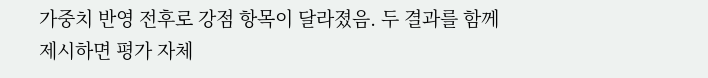가중치 반영 전후로 강점 항목이 달라졌음. 두 결과를 함께 제시하면 평가 자체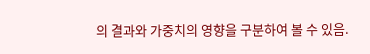의 결과와 가중치의 영향을 구분하여 볼 수 있음.